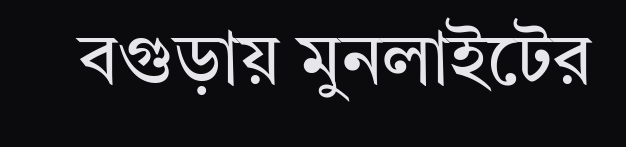বগুড়ায় মুনলাইটের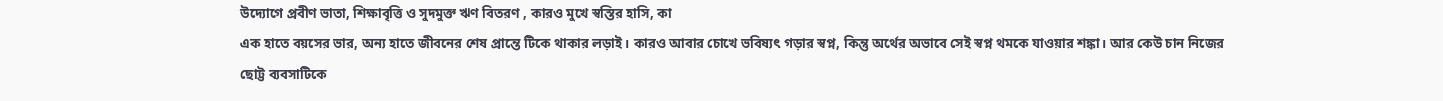উদ্যোগে প্রবীণ ভাতা, শিক্ষাবৃত্তি ও সুদমুক্ত ঋণ বিতরণ , কারও মুখে স্বস্তির হাসি, কা
এক হাতে বয়সের ভার, অন্য হাতে জীবনের শেষ প্রান্তে টিকে থাকার লড়াই। কারও আবার চোখে ভবিষ্যৎ গড়ার স্বপ্ন, কিন্তু অর্থের অভাবে সেই স্বপ্ন থমকে যাওয়ার শঙ্কা। আর কেউ চান নিজের ছোট্ট ব্যবসাটিকে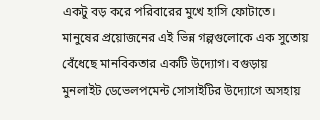একটু বড় করে পরিবারের মুখে হাসি ফোটাতে। মানুষের প্রয়োজনের এই ভিন্ন গল্পগুলোকে এক সুতোয় বেঁধেছে মানবিকতার একটি উদ্যোগ। বগুড়ায় মুনলাইট ডেভেলপমেন্ট সোসাইটির উদ্যোগে অসহায়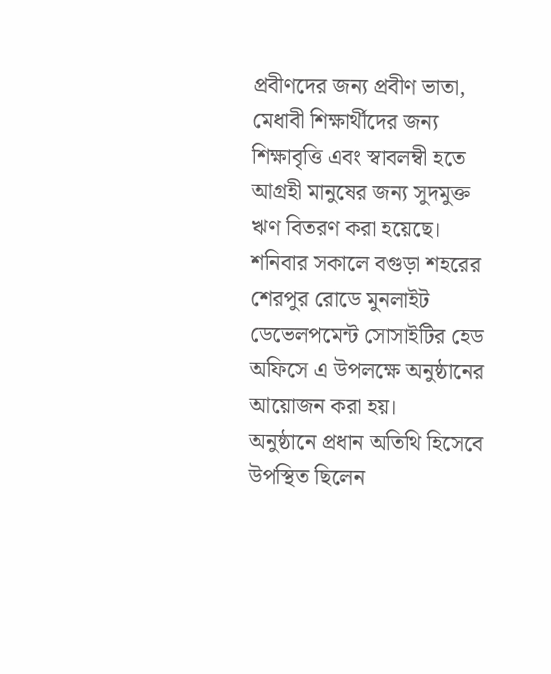প্রবীণদের জন্য প্রবীণ ভাতা, মেধাবী শিক্ষার্থীদের জন্য শিক্ষাবৃত্তি এবং স্বাবলম্বী হতে আগ্রহী মানুষের জন্য সুদমুক্ত ঋণ বিতরণ করা হয়েছে। শনিবার সকালে বগুড়া শহরের শেরপুর রোডে মুনলাইট ডেভেলপমেন্ট সোসাইটির হেড অফিসে এ উপলক্ষে অনুষ্ঠানের আয়োজন করা হয়।
অনুষ্ঠানে প্রধান অতিথি হিসেবে উপস্থিত ছিলেন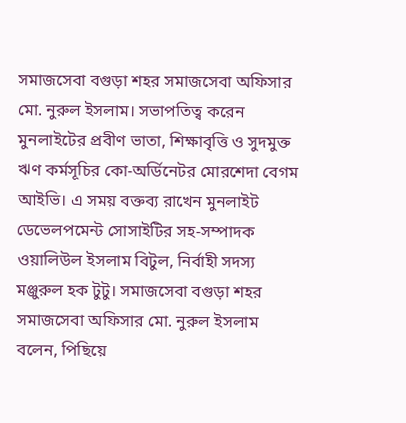সমাজসেবা বগুড়া শহর সমাজসেবা অফিসার মো. নুরুল ইসলাম। সভাপতিত্ব করেন মুনলাইটের প্রবীণ ভাতা, শিক্ষাবৃত্তি ও সুদমুক্ত ঋণ কর্মসূচির কো-অর্ডিনেটর মোরশেদা বেগম আইভি। এ সময় বক্তব্য রাখেন মুনলাইট ডেভেলপমেন্ট সোসাইটির সহ-সম্পাদক ওয়ালিউল ইসলাম বিটুল, নির্বাহী সদস্য মঞ্জুরুল হক টুটু। সমাজসেবা বগুড়া শহর সমাজসেবা অফিসার মো. নুরুল ইসলাম বলেন, পিছিয়ে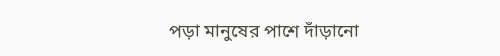পড়া মানুষের পাশে দাঁড়ানো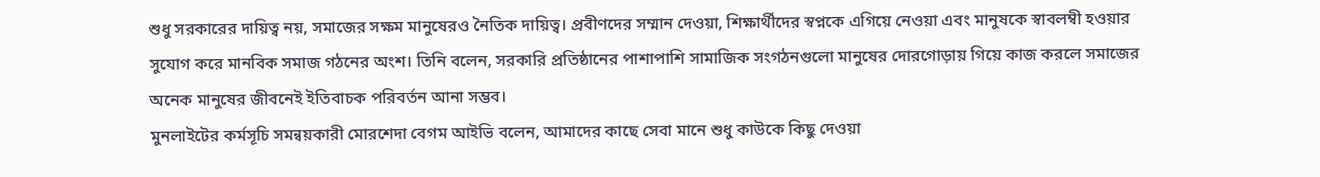শুধু সরকারের দায়িত্ব নয়, সমাজের সক্ষম মানুষেরও নৈতিক দায়িত্ব। প্রবীণদের সম্মান দেওয়া, শিক্ষার্থীদের স্বপ্নকে এগিয়ে নেওয়া এবং মানুষকে স্বাবলম্বী হওয়ার সুযোগ করে মানবিক সমাজ গঠনের অংশ। তিনি বলেন, সরকারি প্রতিষ্ঠানের পাশাপাশি সামাজিক সংগঠনগুলো মানুষের দোরগোড়ায় গিয়ে কাজ করলে সমাজের অনেক মানুষের জীবনেই ইতিবাচক পরিবর্তন আনা সম্ভব।
মুনলাইটের কর্মসূচি সমন্বয়কারী মোরশেদা বেগম আইভি বলেন, আমাদের কাছে সেবা মানে শুধু কাউকে কিছু দেওয়া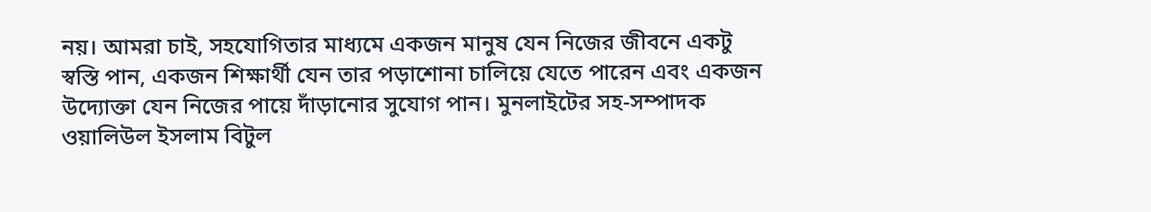নয়। আমরা চাই, সহযোগিতার মাধ্যমে একজন মানুষ যেন নিজের জীবনে একটু স্বস্তি পান, একজন শিক্ষার্থী যেন তার পড়াশোনা চালিয়ে যেতে পারেন এবং একজন উদ্যোক্তা যেন নিজের পায়ে দাঁড়ানোর সুযোগ পান। মুনলাইটের সহ-সম্পাদক ওয়ালিউল ইসলাম বিটুল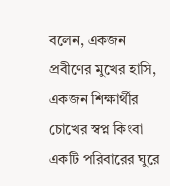বলেন, একজন প্রবীণের মুখের হাসি, একজন শিক্ষার্থীর চোখের স্বপ্ন কিংবা একটি পরিবারের ঘুরে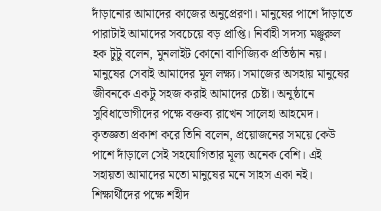দাঁড়ানোর আমাদের কাজের অনুপ্রেরণা। মানুষের পাশে দাঁড়াতে পারাটাই আমাদের সবচেয়ে বড় প্রাপ্তি। নির্বাহী সদস্য মঞ্জুরুল হক টুটু বলেন, মুনলাইট কোনো বাণিজ্যিক প্রতিষ্ঠান নয়।
মানুষের সেবাই আমাদের মূল লক্ষ্য। সমাজের অসহায় মানুষের জীবনকে একটু সহজ করাই আমাদের চেষ্টা। অনুষ্ঠানে সুবিধাভোগীদের পক্ষে বক্তব্য রাখেন সালেহা আহমেদ। কৃতজ্ঞতা প্রকাশ করে তিনি বলেন, প্রয়োজনের সময়ে কেউ পাশে দাঁড়ালে সেই সহযোগিতার মূল্য অনেক বেশি। এই সহায়তা আমাদের মতো মানুষের মনে সাহস একা নই। শিক্ষার্থীদের পক্ষে শহীদ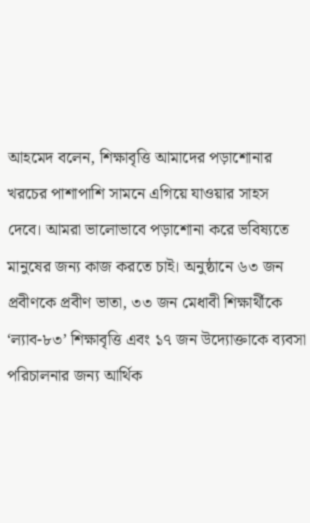আহমেদ বলেন, শিক্ষাবৃত্তি আমাদের পড়াশোনার খরচের পাশাপাশি সামনে এগিয়ে যাওয়ার সাহস দেবে। আমরা ভালোভাবে পড়াশোনা করে ভবিষ্যতে মানুষের জন্য কাজ করতে চাই। অনুষ্ঠানে ৬৩ জন প্রবীণকে প্রবীণ ভাতা, ৩৩ জন মেধাবী শিক্ষার্থীকে ‘ল্যাব-৮৩’ শিক্ষাবৃত্তি এবং ১৭ জন উদ্যোক্তাকে ব্যবসা পরিচালনার জন্য আর্থিক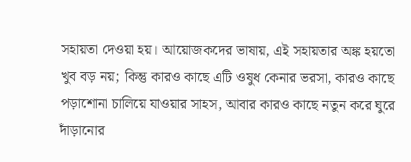সহায়তা দেওয়া হয়। আয়োজকদের ভাষায়, এই সহায়তার অঙ্ক হয়তো খুব বড় নয়; কিন্তু কারও কাছে এটি ওষুধ কেনার ভরসা, কারও কাছে পড়াশোনা চালিয়ে যাওয়ার সাহস, আবার কারও কাছে নতুন করে ঘুরে দাঁড়ানোর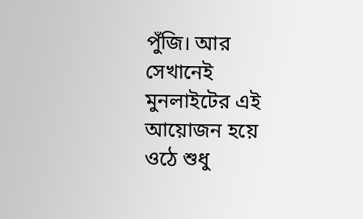পুঁজি। আর সেখানেই মুনলাইটের এই আয়োজন হয়ে ওঠে শুধু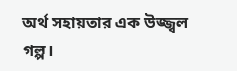অর্থ সহায়তার এক উজ্জ্বল গল্প।